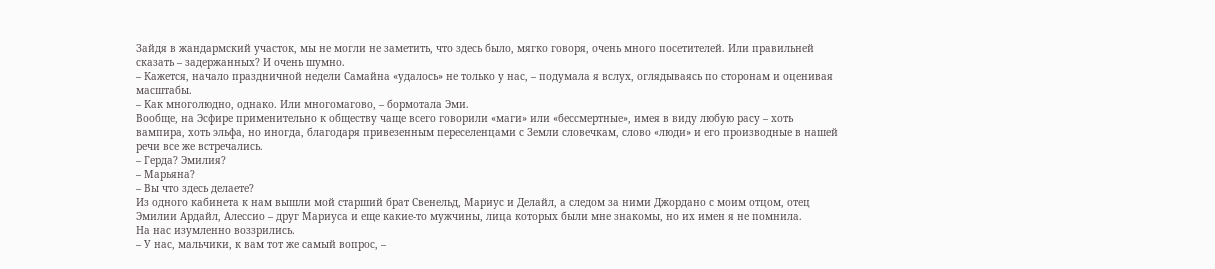Зайдя в жандармский участок, мы не могли не заметить, что здесь было, мягко говоря, очень много посетителей. Или правильней сказать – задержанных? И очень шумно.
– Кажется, начало праздничной недели Самайна «удалось» не только у нас, – подумала я вслух, оглядываясь по сторонам и оценивая масштабы.
– Как многолюдно, однако. Или многомагово, – бормотала Эми.
Вообще, на Эсфире применительно к обществу чаще всего говорили «маги» или «бессмертные», имея в виду любую расу – хоть вампира, хоть эльфа, но иногда, благодаря привезенным переселенцами с Земли словечкам, слово «люди» и его производные в нашей речи все же встречались.
– Герда? Эмилия?
– Марьяна?
– Вы что здесь делаете?
Из одного кабинета к нам вышли мой старший брат Свенельд, Мариус и Делайл, а следом за ними Джордано с моим отцом, отец Эмилии Ардайл, Алессио – друг Мариуса и еще какие-то мужчины, лица которых были мне знакомы, но их имен я не помнила.
На нас изумленно воззрились.
– У нас, мальчики, к вам тот же самый вопрос, –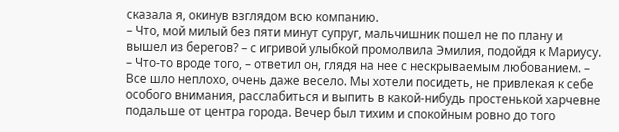сказала я, окинув взглядом всю компанию.
– Что, мой милый без пяти минут супруг, мальчишник пошел не по плану и вышел из берегов? – с игривой улыбкой промолвила Эмилия, подойдя к Мариусу.
– Что-то вроде того, – ответил он, глядя на нее с нескрываемым любованием. – Все шло неплохо, очень даже весело. Мы хотели посидеть, не привлекая к себе особого внимания, расслабиться и выпить в какой-нибудь простенькой харчевне подальше от центра города. Вечер был тихим и спокойным ровно до того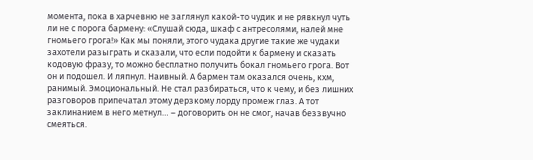момента, пока в харчевню не заглянул какой-то чудик и не рявкнул чуть ли не с порога бармену: «Слушай сюда, шкаф с антресолями, налей мне гномьего грога!» Как мы поняли, этого чудака другие такие же чудаки захотели разыграть и сказали, что если подойти к бармену и сказать кодовую фразу, то можно бесплатно получить бокал гномьего грога. Вот он и подошел. И ляпнул. Наивный. А бармен там оказался очень, кхм, ранимый. Эмоциональный. Не стал разбираться, что к чему, и без лишних разговоров припечатал этому дерзкому лорду промеж глаз. А тот заклинанием в него метнул… – договорить он не смог, начав беззвучно смеяться.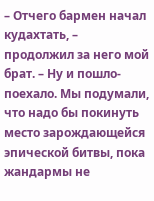– Отчего бармен начал кудахтать, – продолжил за него мой брат. – Ну и пошло-поехало. Мы подумали, что надо бы покинуть место зарождающейся эпической битвы, пока жандармы не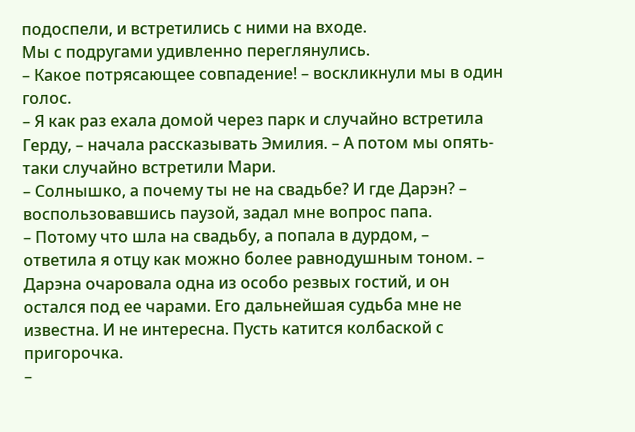подоспели, и встретились с ними на входе.
Мы с подругами удивленно переглянулись.
– Какое потрясающее совпадение! – воскликнули мы в один голос.
– Я как раз ехала домой через парк и случайно встретила Герду, – начала рассказывать Эмилия. – А потом мы опять-таки случайно встретили Мари.
– Солнышко, а почему ты не на свадьбе? И где Дарэн? – воспользовавшись паузой, задал мне вопрос папа.
– Потому что шла на свадьбу, а попала в дурдом, – ответила я отцу как можно более равнодушным тоном. – Дарэна очаровала одна из особо резвых гостий, и он остался под ее чарами. Его дальнейшая судьба мне не известна. И не интересна. Пусть катится колбаской с пригорочка.
–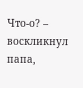Что-о? – воскликнул папа,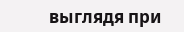выглядя при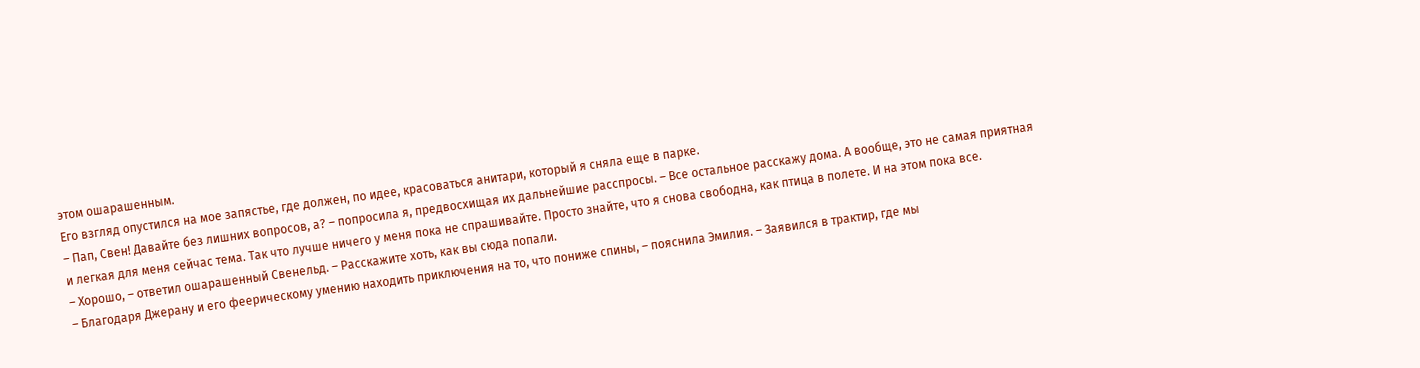этом ошарашенным.
Его взгляд опустился на мое запястье, где должен, по идее, красоваться анитари, который я сняла еще в парке.
– Пап, Свен! Давайте без лишних вопросов, а? – попросила я, предвосхищая их дальнейшие расспросы. – Все остальное расскажу дома. А вообще, это не самая приятная и легкая для меня сейчас тема. Так что лучше ничего у меня пока не спрашивайте. Просто знайте, что я снова свободна, как птица в полете. И на этом пока все.
– Хорошо, – ответил ошарашенный Свенельд. – Расскажите хоть, как вы сюда попали.
– Благодаря Джерану и его феерическому умению находить приключения на то, что пониже спины, – пояснила Эмилия. – Заявился в трактир, где мы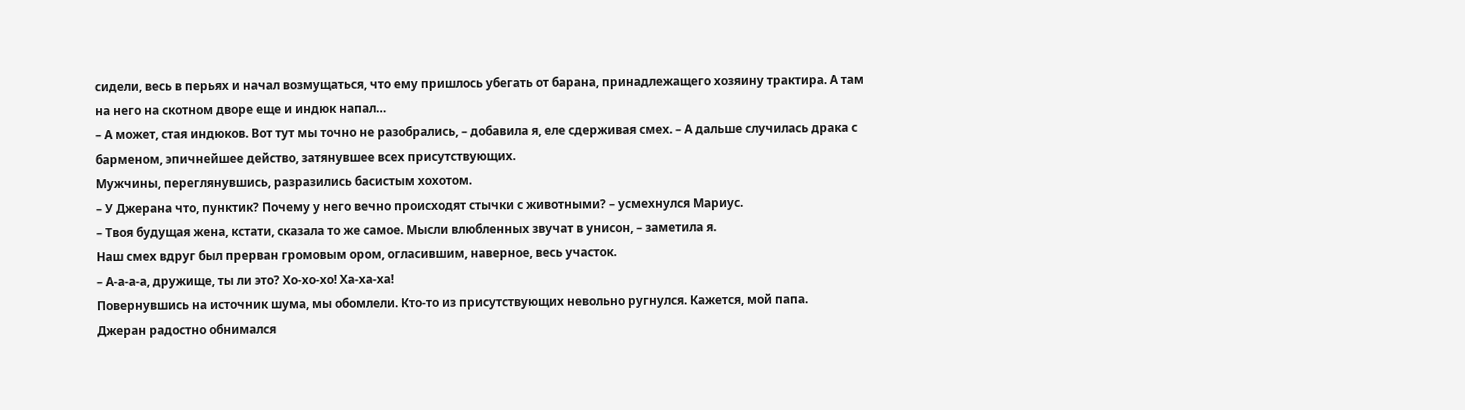сидели, весь в перьях и начал возмущаться, что ему пришлось убегать от барана, принадлежащего хозяину трактира. А там на него на скотном дворе еще и индюк напал…
– А может, стая индюков. Вот тут мы точно не разобрались, – добавила я, еле сдерживая смех. – А дальше случилась драка с барменом, эпичнейшее действо, затянувшее всех присутствующих.
Мужчины, переглянувшись, разразились басистым хохотом.
– У Джерана что, пунктик? Почему у него вечно происходят стычки с животными? – усмехнулся Мариус.
– Твоя будущая жена, кстати, сказала то же самое. Мысли влюбленных звучат в унисон, – заметила я.
Наш смех вдруг был прерван громовым ором, огласившим, наверное, весь участок.
– А-а-а-а, дружище, ты ли это? Хо-хо-хо! Ха-ха-ха!
Повернувшись на источник шума, мы обомлели. Кто-то из присутствующих невольно ругнулся. Кажется, мой папа.
Джеран радостно обнимался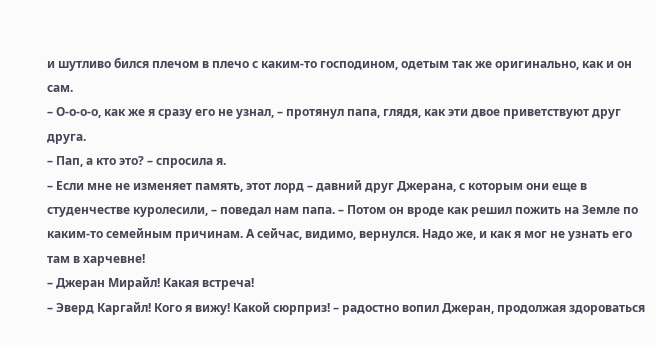и шутливо бился плечом в плечо с каким-то господином, одетым так же оригинально, как и он сам.
– О-о-о-о, как же я сразу его не узнал, – протянул папа, глядя, как эти двое приветствуют друг друга.
– Пап, а кто это? – спросила я.
– Если мне не изменяет память, этот лорд – давний друг Джерана, с которым они еще в студенчестве куролесили, – поведал нам папа. – Потом он вроде как решил пожить на Земле по каким-то семейным причинам. А сейчас, видимо, вернулся. Надо же, и как я мог не узнать его там в харчевне!
– Джеран Мирайл! Какая встреча!
– Эверд Каргайл! Кого я вижу! Какой сюрприз! – радостно вопил Джеран, продолжая здороваться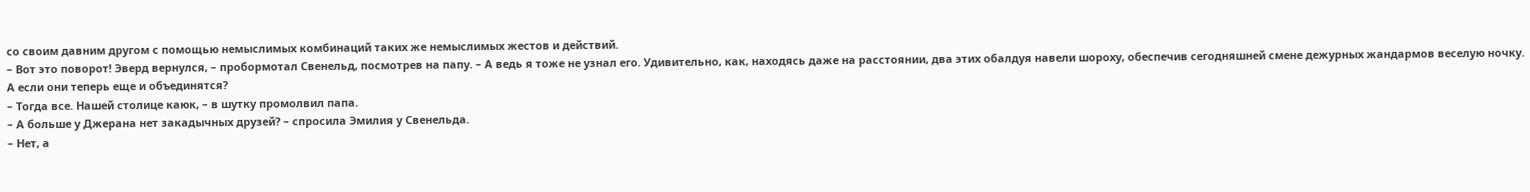со своим давним другом с помощью немыслимых комбинаций таких же немыслимых жестов и действий.
– Вот это поворот! Эверд вернулся, – пробормотал Свенельд, посмотрев на папу. – А ведь я тоже не узнал его. Удивительно, как, находясь даже на расстоянии, два этих обалдуя навели шороху, обеспечив сегодняшней смене дежурных жандармов веселую ночку. А если они теперь еще и объединятся?
– Тогда все. Нашей столице каюк, – в шутку промолвил папа.
– А больше у Джерана нет закадычных друзей? – спросила Эмилия у Свенельда.
– Нет, а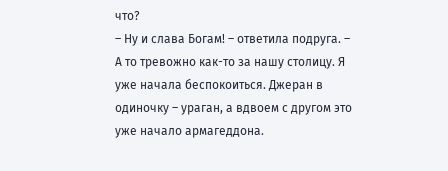что?
– Ну и слава Богам! – ответила подруга. – А то тревожно как-то за нашу столицу. Я уже начала беспокоиться. Джеран в одиночку – ураган, а вдвоем с другом это уже начало армагеддона.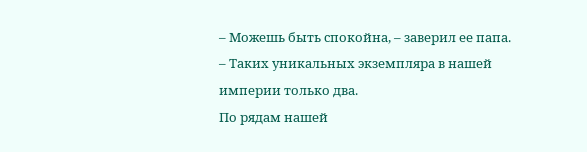– Можешь быть спокойна, – заверил ее папа. – Таких уникальных экземпляра в нашей империи только два.
По рядам нашей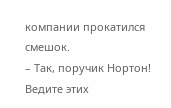компании прокатился смешок.
– Так, поручик Нортон! Ведите этих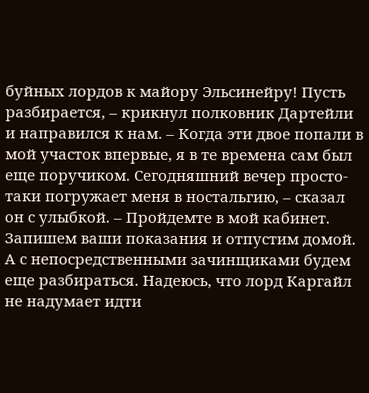буйных лордов к майору Эльсинейру! Пусть разбирается, – крикнул полковник Дартейли и направился к нам. – Когда эти двое попали в мой участок впервые, я в те времена сам был еще поручиком. Сегодняшний вечер просто-таки погружает меня в ностальгию, – сказал он с улыбкой. – Пройдемте в мой кабинет. Запишем ваши показания и отпустим домой. А с непосредственными зачинщиками будем еще разбираться. Надеюсь, что лорд Каргайл не надумает идти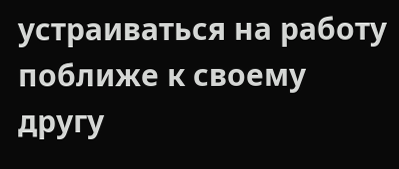устраиваться на работу поближе к своему другу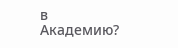в Академию?